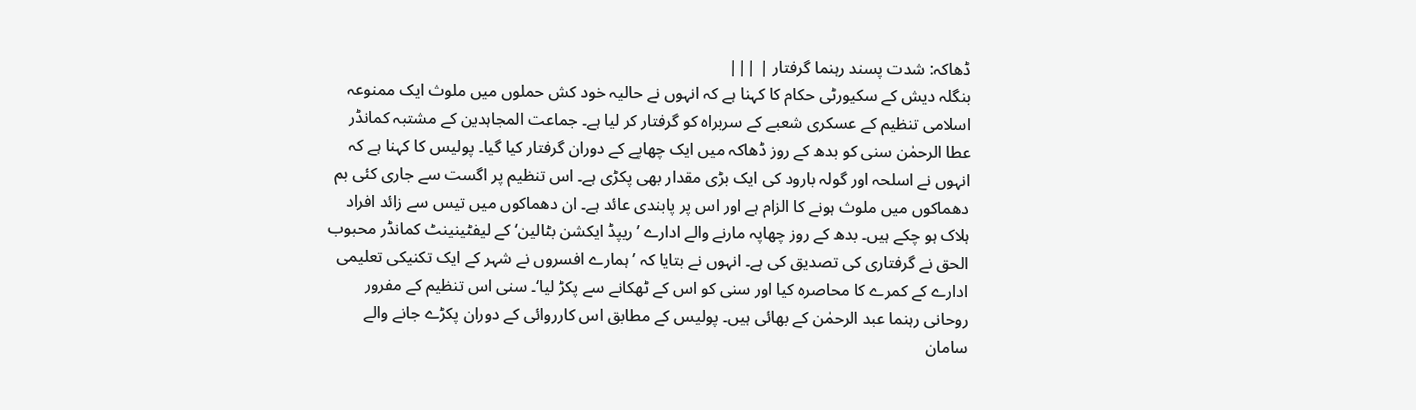ڈھاکہ: شدت پسند رہنما گرفتار | |||
بنگلہ دیش کے سکیورٹی حکام کا کہنا ہے کہ انہوں نے حالیہ خود کش حملوں میں ملوث ایک ممنوعہ اسلامی تنظیم کے عسکری شعبے کے سربراہ کو گرفتار کر لیا ہے۔ جماعت المجاہدین کے مشتبہ کمانڈر عطا الرحمٰن سنی کو بدھ کے روز ڈھاکہ میں ایک چھاپے کے دوران گرفتار کیا گیا۔ پولیس کا کہنا ہے کہ انہوں نے اسلحہ اور گولہ بارود کی ایک بڑی مقدار بھی پکڑی ہے۔ اس تنظیم پر اگست سے جاری کئی بم دھماکوں میں ملوث ہونے کا الزام ہے اور اس پر پابندی عائد ہے۔ ان دھماکوں میں تیس سے زائد افراد ہلاک ہو چکے ہیں۔ بدھ کے روز چھاپہ مارنے والے ادارے ’ریپڈ ایکشن بٹالین‘ کے لیفٹینینٹ کمانڈر محبوب الحق نے گرفتاری کی تصدیق کی ہے۔ انہوں نے بتایا کہ ’ہمارے افسروں نے شہر کے ایک تکنیکی تعلیمی ادارے کے کمرے کا محاصرہ کیا اور سنی کو اس کے ٹھکانے سے پکڑ لیا‘۔ سنی اس تنظیم کے مفرور روحانی رہنما عبد الرحمٰن کے بھائی ہیں۔ پولیس کے مطابق اس کارروائی کے دوران پکڑے جانے والے سامان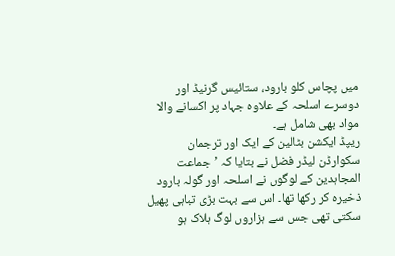میں پچاس کلو بارود، ستائیس گرنیڈ اور دوسرے اسلحہ کے علاوہ جہاد پر اکسانے والا مواد بھی شامل ہے۔
ریپڈ ایکشن بٹالین کے ایک اور ترجمان سکوارڈن لیڈر فضل نے بتایا کہ ’جماعت المجاہدین کے لوگوں نے اسلحہ اور گولہ بارود ذخیرہ کر رکھا تھا۔ اس سے بہت بڑی تباہی پھیل سکتی تھی جس سے ہزاروں لوگ ہلاک ہو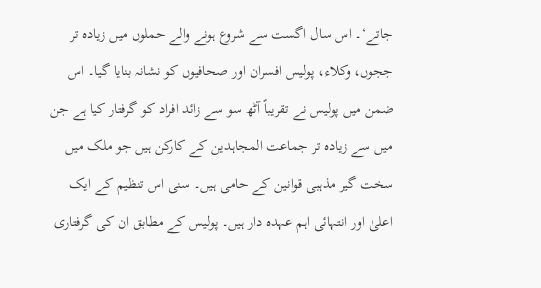جاتے‘۔ اس سال اگست سے شروع ہونے والے حملوں میں زیادہ تر ججوں، وکلاء، پولیس افسران اور صحافیوں کو نشانہ بنایا گیا۔ اس ضمن میں پولیس نے تقریباً آٹھ سو سے زائد افراد کو گرفتار کیا ہے جن میں سے زیادہ تر جماعت المجاہدین کے کارکن ہیں جو ملک میں سخت گیر مذہبی قوانین کے حامی ہیں۔ سنی اس تنظیم کے ایک اعلیٰ اور انتہائی اہم عہدہ دار ہیں۔ پولیس کے مطابق ان کی گرفتاری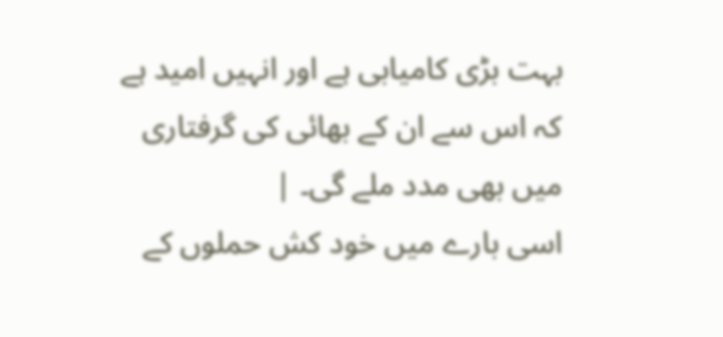بہت بڑی کامیابی ہے اور انہیں امید ہے کہ اس سے ان کے بھائی کی گرفتاری میں بھی مدد ملے گی۔ |
اسی بارے میں خود کش حملوں کے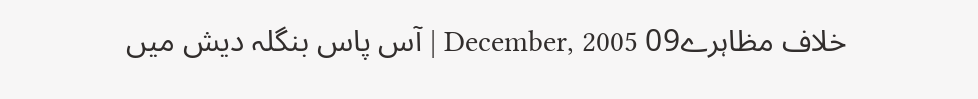خلاف مظاہرے09 December, 2005 | آس پاس بنگلہ دیش میں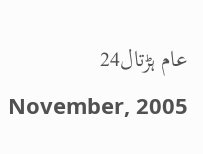عام ہڑتال24 November, 2005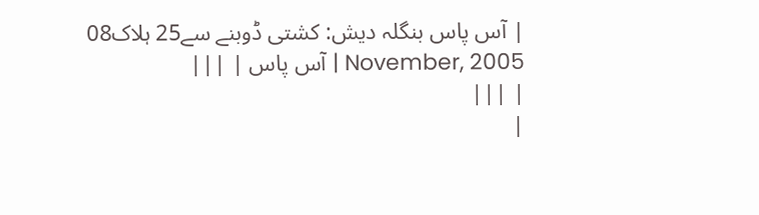| آس پاس بنگلہ دیش: کشتی ڈوبنے سے25 ہلاک08 November, 2005 | آس پاس | |||
| |||
|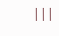|||